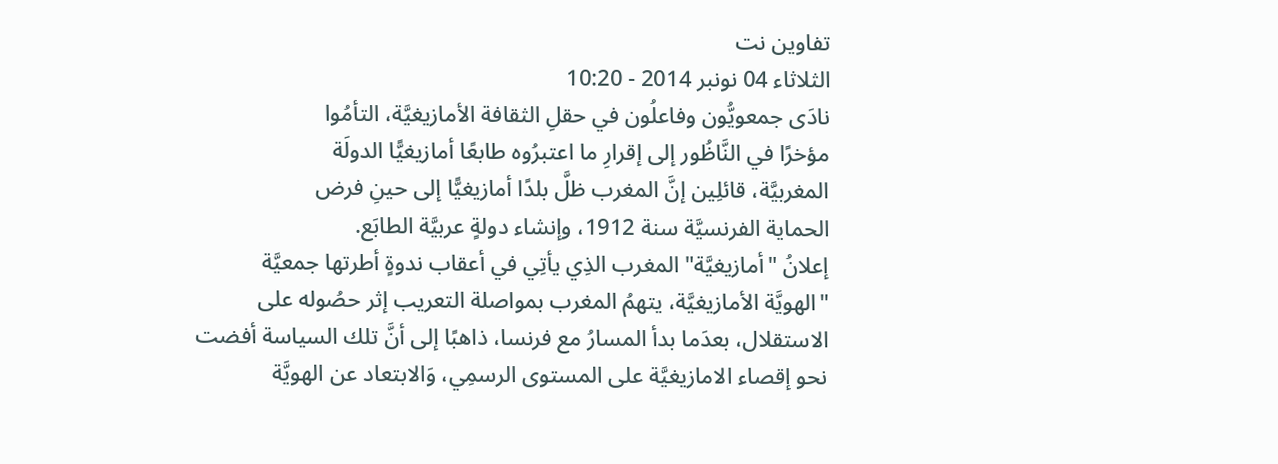تفاوين نت
الثلاثاء 04 نونبر 2014 - 10:20
نادَى جمعويُّون وفاعلُون في حقلِ الثقافة الأمازيغيَّة، التأمُوا
مؤخرًا في النَّاظُور إلى إقرارِ ما اعتبرُوه طابعًا أمازيغيًّا الدولَة
المغربيَّة، قائلِين إنَّ المغرب ظلَّ بلدًا أمازيغيًّا إلى حينِ فرض
الحماية الفرنسيَّة سنة 1912، وإنشاء دولةٍ عربيَّة الطابَع.
إعلانُ "أمازيغيَّة" المغرب الذِي يأتِي في أعقاب ندوةٍ أطرتها جمعيَّة
"الهويَّة الأمازيغيَّة، يتهمُ المغرب بمواصلة التعريب إثر حصُوله على
الاستقلال، بعدَما بدأ المسارُ مع فرنسا، ذاهبًا إلى أنَّ تلك السياسة أفضت
نحو إقصاء الامازيغيَّة على المستوى الرسمِي، وَالابتعاد عن الهويَّة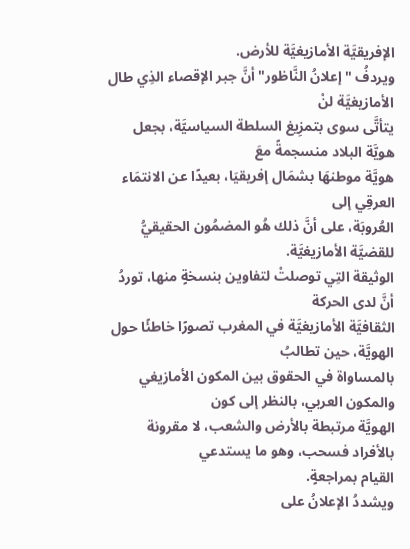الإفريقيَّة الأمازيغيَّة للأرض.
ويردفُ "إعلانُ النَّاظور" أنَّ جبر الإقصاء الذِي طال الأمازيغيَّة لنْ
يتأتَّى سوى بتمزِيغ السلطة السياسيَّة، بجعل هويَّة البلاد منسجمةً معَ
هويَّة موطنهَا بشمَال إفريقيَا، بعيدًا عن الانتمَاء العرقِي إلى
العُروبَة، على أنَّ ذلك هُو المضمُون الحقيقيُّ للقضيَّة الأمازيغيَّة.
الوثيقة التِي توصلتْ لتفاوين بنسخةٍ منها، توردُ أنَّ لدى الحركة
الثقافيَّة الأمازيغيَّة في المغرب تصورًا خاطئًا حول الهويَّة، حين تطالبُ
بالمساواة في الحقوق بين المكون الأمازيغي والمكون العربي، بالنظر إلى كون
الهويَّة مرتبطة بالأرض والشعب، لا مقرونة بالأفراد فسحب، وهو ما يستدعي
القيام بمراجعةٍ.
ويشددُ الإعلانُ على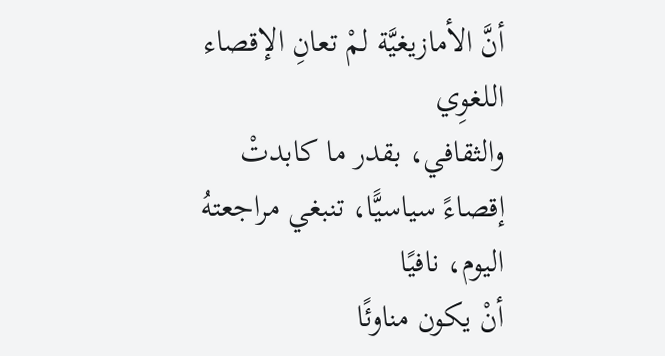أنَّ الأمازيغيَّة لمْ تعانِ الإقصاء اللغوِي
والثقافي، بقدر ما كابدتْ إقصاءً سياسيًّا، تنبغي مراجعتهُ اليوم، نافيًا
أنْ يكون مناوئًا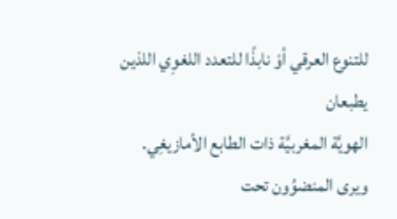للتنوع العرقي أوْ نابذًا للتعدد اللغوِي اللذين يطبعان
الهويَّة المغربيَّة ذات الطابع الأمازيغِي.
ويرى المنضوُون تحت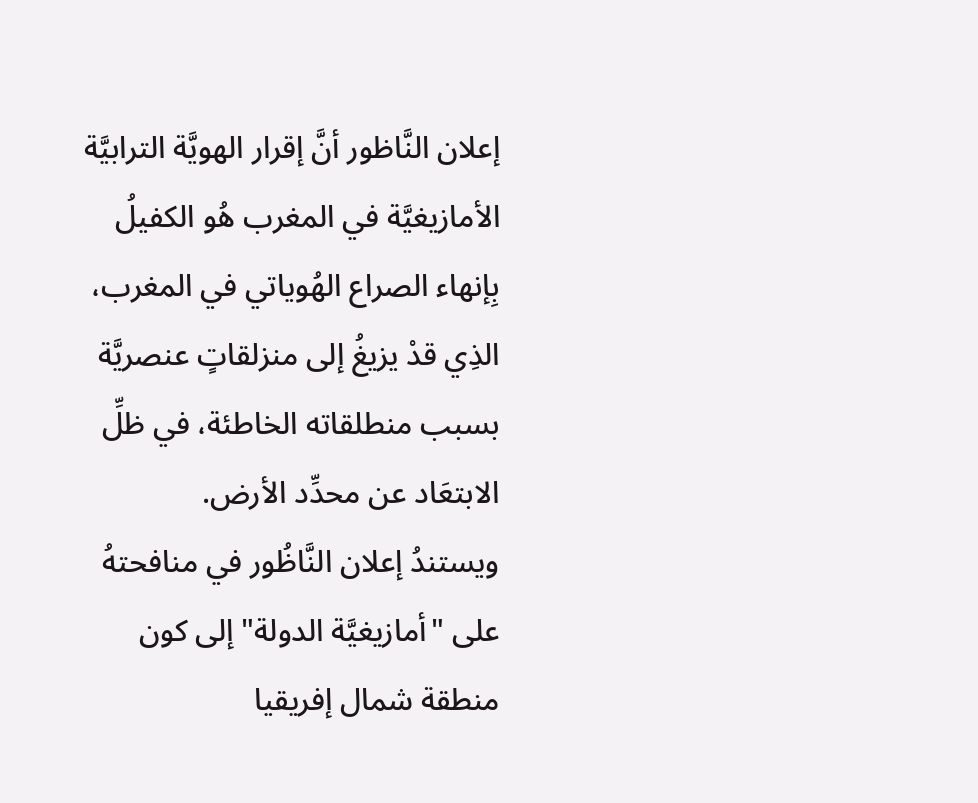إعلان النَّاظور أنَّ إقرار الهويَّة الترابيَّة
الأمازيغيَّة في المغرب هُو الكفيلُ بِإنهاء الصراع الهُوياتي في المغرب،
الذِي قدْ يزيغُ إلى منزلقاتٍ عنصريَّة بسبب منطلقاته الخاطئة، في ظلِّ
الابتعَاد عن محدِّد الأرض.
ويستندُ إعلان النَّاظُور في منافحتهُ على "أمازيغيَّة الدولة" إلى كون
منطقة شمال إفريقيا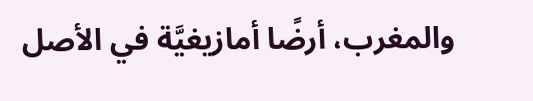والمغرب، أرضًا أمازيغيَّة في الأصل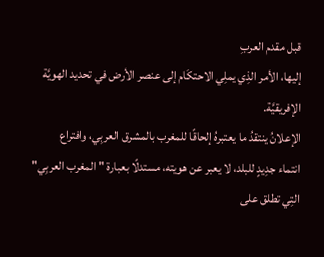قبل مقدم العربِ
إليها، الأمر الذِي يملِي الاحتكَام إلى عنصر الأرض في تحديد الهويَّة
الإفريقيَّة.
الإعلانُ ينتقدُ ما يعتبرهُ إلحاقًا للمغرب بالمشرق العربِي، وافتراع
انتماء جدِيدٍ للبلد، لا يعبر عن هويته، مستدلًا بعبارة "المغرب العربِي"
التِي تطلق على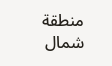منطقة شمال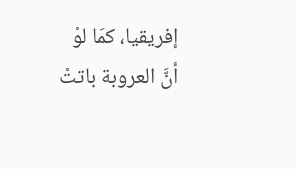إفريقيا، كمَا لوْ أنَّ العروبة باتتْ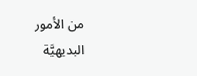من الأمور
البديهيَّة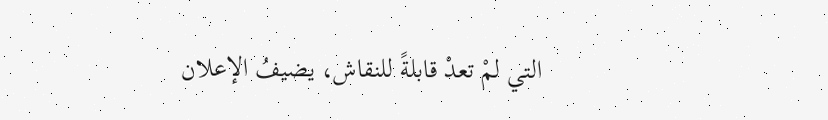التي لمْ تعدْ قابلةً للنقاش، يضيفُ الإعلان